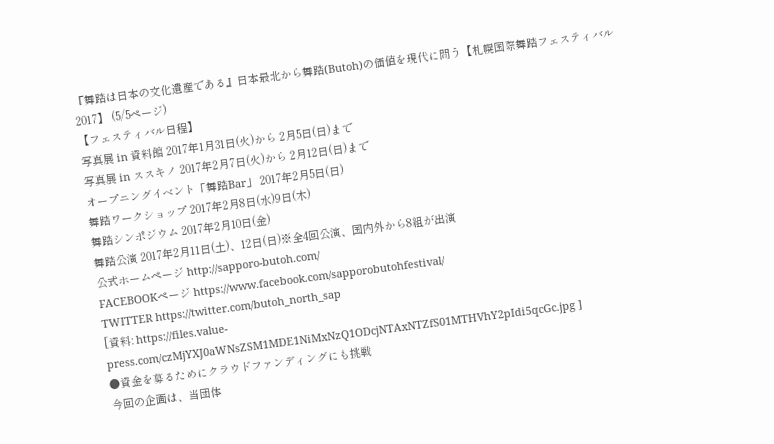『舞踏は日本の文化遺産である』日本最北から舞踏(Butoh)の価値を現代に問う【札幌国際舞踏フェスティバル2017】 (5/5ページ)
【フェスティバル日程】
写真展 in 資料館 2017年1月31日(火)から 2月5日(日)まで
写真展 in ススキノ 2017年2月7日(火)から 2月12日(日)まで
オープニングイベント「舞踏Bar」 2017年2月5日(日)
舞踏ワークショップ 2017年2月8日(水)9日(木)
舞踏シンポジウム 2017年2月10日(金)
舞踏公演 2017年2月11日(土)、12日(日)※全4回公演、国内外から8組が出演
公式ホームページ http://sapporo-butoh.com/
FACEBOOKページ https://www.facebook.com/sapporobutohfestival/
TWITTER https://twitter.com/butoh_north_sap
[資料: https://files.value-press.com/czMjYXJ0aWNsZSM1MDE1NiMxNzQ1ODcjNTAxNTZfS01MTHVhY2pIdi5qcGc.jpg ]
●資金を募るためにクラウドファンディングにも挑戦
今回の企画は、当団体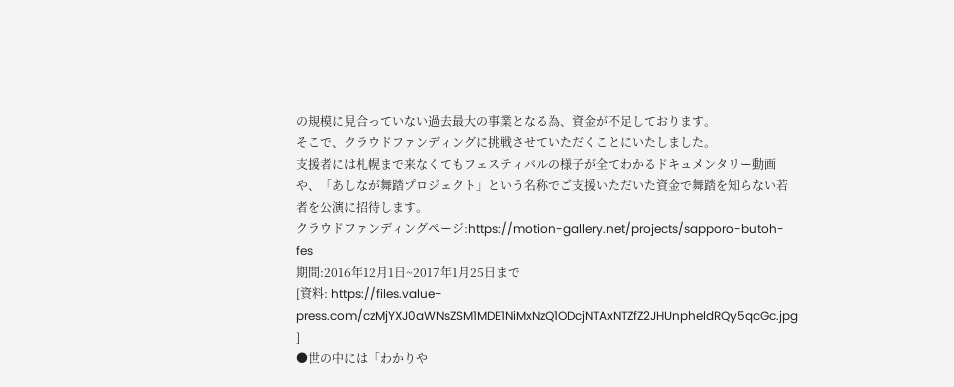の規模に見合っていない過去最大の事業となる為、資金が不足しております。
そこで、クラウドファンディングに挑戦させていただくことにいたしました。
支援者には札幌まで来なくてもフェスティバルの様子が全てわかるドキュメンタリー動画や、「あしなが舞踏プロジェクト」という名称でご支援いただいた資金で舞踏を知らない若者を公演に招待します。
クラウドファンディングページ:https://motion-gallery.net/projects/sapporo-butoh-fes
期間:2016年12月1日~2017年1月25日まで
[資料: https://files.value-press.com/czMjYXJ0aWNsZSM1MDE1NiMxNzQ1ODcjNTAxNTZfZ2JHUnpheldRQy5qcGc.jpg ]
●世の中には「わかりや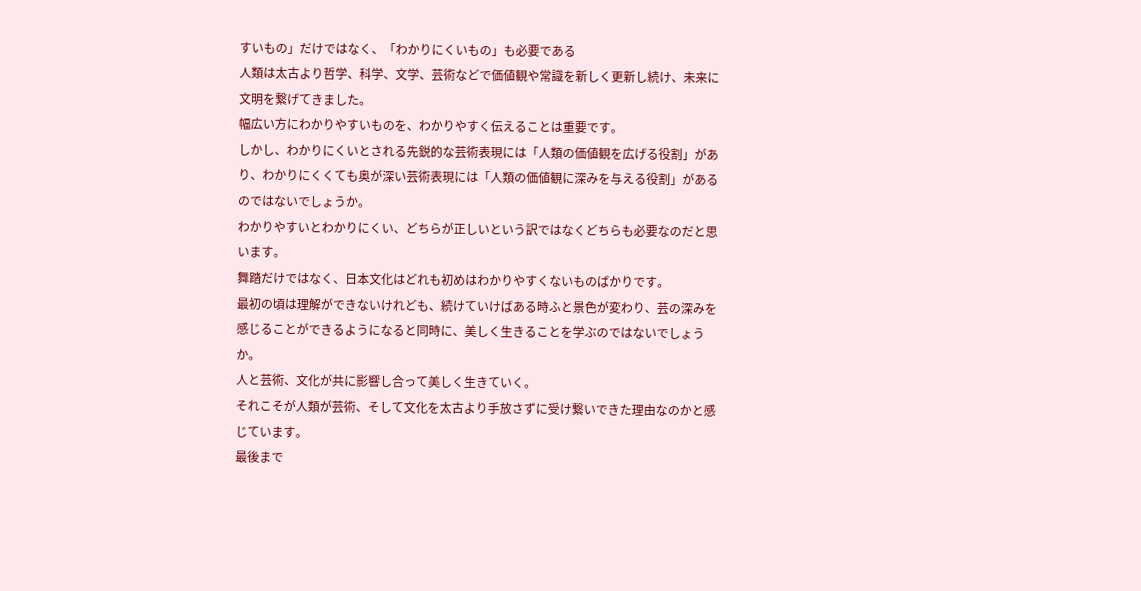すいもの」だけではなく、「わかりにくいもの」も必要である
人類は太古より哲学、科学、文学、芸術などで価値観や常識を新しく更新し続け、未来に文明を繋げてきました。
幅広い方にわかりやすいものを、わかりやすく伝えることは重要です。
しかし、わかりにくいとされる先鋭的な芸術表現には「人類の価値観を広げる役割」があり、わかりにくくても奥が深い芸術表現には「人類の価値観に深みを与える役割」があるのではないでしょうか。
わかりやすいとわかりにくい、どちらが正しいという訳ではなくどちらも必要なのだと思います。
舞踏だけではなく、日本文化はどれも初めはわかりやすくないものばかりです。
最初の頃は理解ができないけれども、続けていけばある時ふと景色が変わり、芸の深みを感じることができるようになると同時に、美しく生きることを学ぶのではないでしょうか。
人と芸術、文化が共に影響し合って美しく生きていく。
それこそが人類が芸術、そして文化を太古より手放さずに受け繋いできた理由なのかと感じています。
最後まで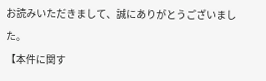お読みいただきまして、誠にありがとうございました。
【本件に関す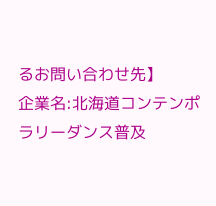るお問い合わせ先】
企業名:北海道コンテンポラリーダンス普及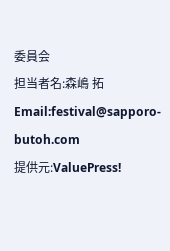委員会
担当者名:森嶋 拓
Email:festival@sapporo-butoh.com
提供元:ValuePress!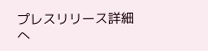プレスリリース詳細へ